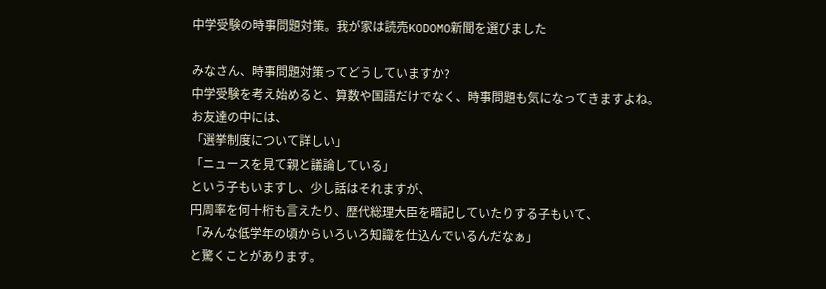中学受験の時事問題対策。我が家は読売KODOMO新聞を選びました

みなさん、時事問題対策ってどうしていますか?
中学受験を考え始めると、算数や国語だけでなく、時事問題も気になってきますよね。
お友達の中には、
「選挙制度について詳しい」
「ニュースを見て親と議論している」
という子もいますし、少し話はそれますが、
円周率を何十桁も言えたり、歴代総理大臣を暗記していたりする子もいて、
「みんな低学年の頃からいろいろ知識を仕込んでいるんだなぁ」
と驚くことがあります。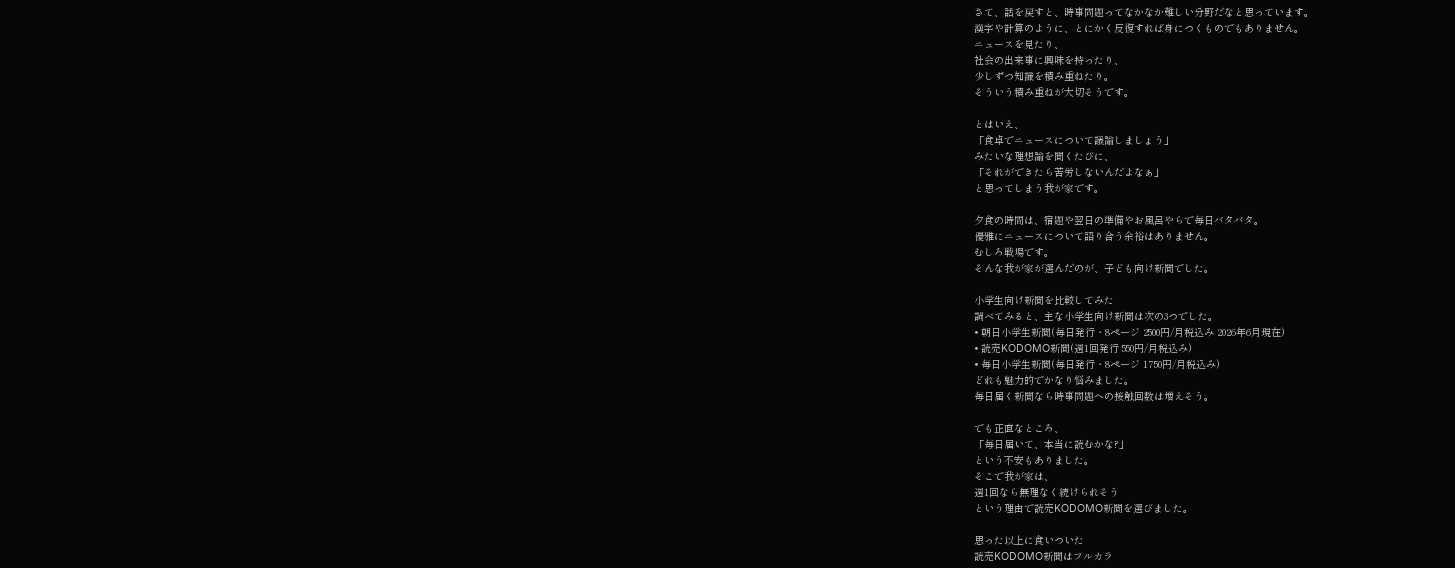さて、話を戻すと、時事問題ってなかなか難しい分野だなと思っています。
漢字や計算のように、とにかく反復すれば身につくものでもありません。
ニュースを見たり、
社会の出来事に興味を持ったり、
少しずつ知識を積み重ねたり。
そういう積み重ねが大切そうです。

とはいえ、
「食卓でニュースについて議論しましょう」
みたいな理想論を聞くたびに、
「それができたら苦労しないんだよなぁ」
と思ってしまう我が家です。

夕食の時間は、宿題や翌日の準備やお風呂やらで毎日バタバタ。
優雅にニュースについて語り合う余裕はありません。
むしろ戦場です。
そんな我が家が選んだのが、子ども向け新聞でした。

小学生向け新聞を比較してみた
調べてみると、主な小学生向け新聞は次の3つでした。
• 朝日小学生新聞(毎日発行・8ページ 2500円/月税込み 2026年6月現在)
• 読売KODOMO新聞(週1回発行 550円/月税込み)
• 毎日小学生新聞(毎日発行・8ページ 1750円/月税込み)
どれも魅力的でかなり悩みました。
毎日届く新聞なら時事問題への接触回数は増えそう。

でも正直なところ、
「毎日届いて、本当に読むかな?」
という不安もありました。
そこで我が家は、
週1回なら無理なく続けられそう
という理由で読売KODOMO新聞を選びました。

思った以上に食いついた
読売KODOMO新聞はフルカラ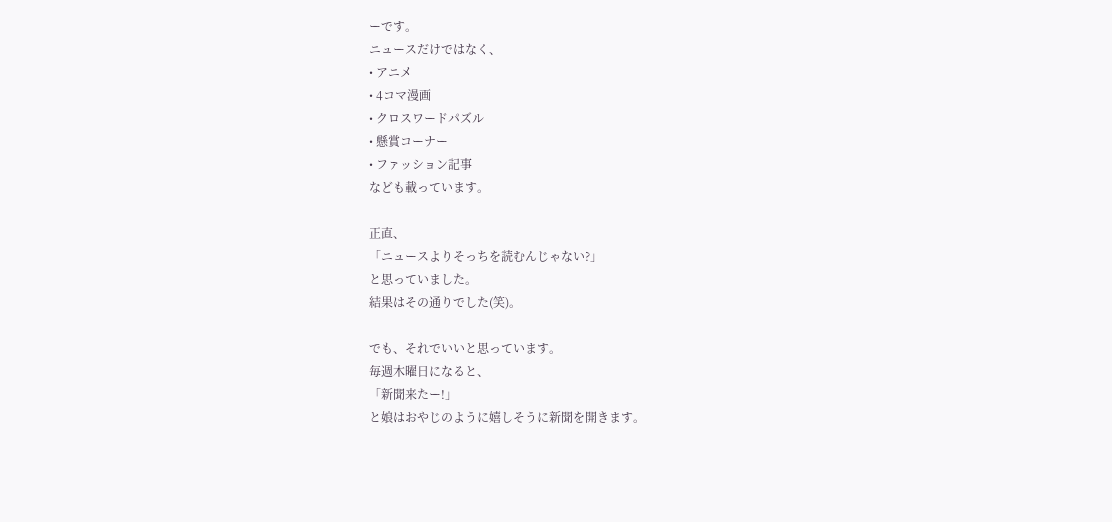ーです。
ニュースだけではなく、
• アニメ
• 4コマ漫画
• クロスワードパズル
• 懸賞コーナー
• ファッション記事
なども載っています。

正直、
「ニュースよりそっちを読むんじゃない?」
と思っていました。
結果はその通りでした(笑)。

でも、それでいいと思っています。
毎週木曜日になると、
「新聞来たー!」
と娘はおやじのように嬉しそうに新聞を開きます。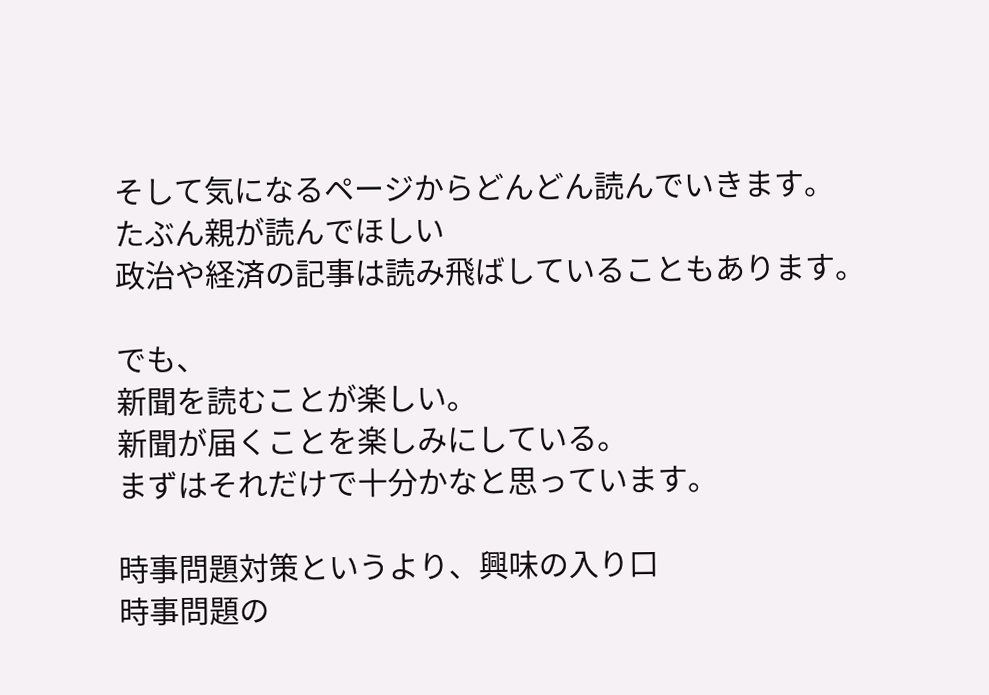そして気になるページからどんどん読んでいきます。
たぶん親が読んでほしい
政治や経済の記事は読み飛ばしていることもあります。

でも、
新聞を読むことが楽しい。
新聞が届くことを楽しみにしている。
まずはそれだけで十分かなと思っています。

時事問題対策というより、興味の入り口
時事問題の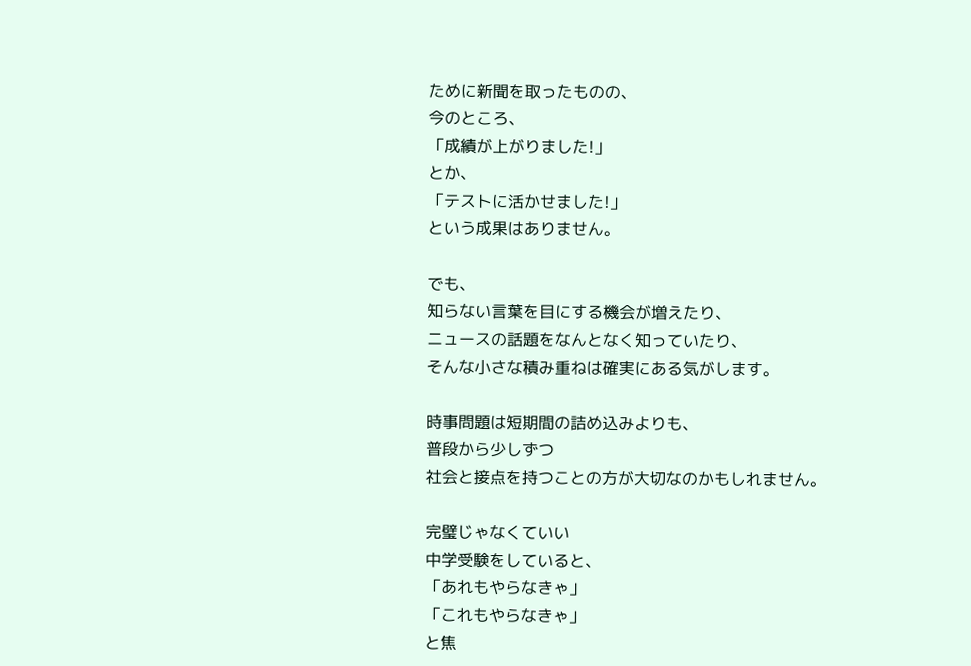ために新聞を取ったものの、
今のところ、
「成績が上がりました!」
とか、
「テストに活かせました!」
という成果はありません。

でも、
知らない言葉を目にする機会が増えたり、
ニュースの話題をなんとなく知っていたり、
そんな小さな積み重ねは確実にある気がします。

時事問題は短期間の詰め込みよりも、
普段から少しずつ
社会と接点を持つことの方が大切なのかもしれません。

完璧じゃなくていい
中学受験をしていると、
「あれもやらなきゃ」
「これもやらなきゃ」
と焦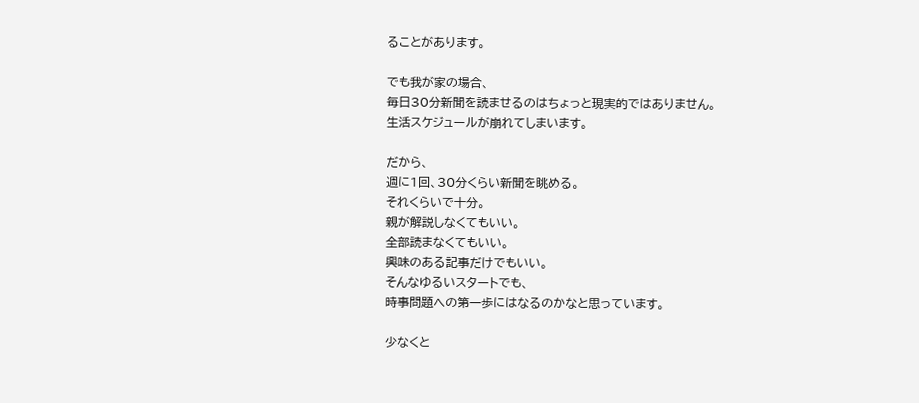ることがあります。

でも我が家の場合、
毎日30分新聞を読ませるのはちょっと現実的ではありません。
生活スケジュールが崩れてしまいます。

だから、
週に1回、30分くらい新聞を眺める。
それくらいで十分。
親が解説しなくてもいい。
全部読まなくてもいい。
興味のある記事だけでもいい。
そんなゆるいスタートでも、
時事問題への第一歩にはなるのかなと思っています。

少なくと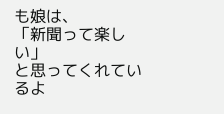も娘は、
「新聞って楽しい」
と思ってくれているよ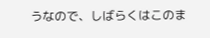うなので、しばらくはこのま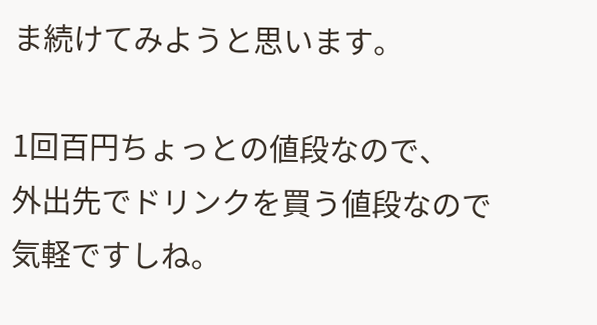ま続けてみようと思います。

1回百円ちょっとの値段なので、
外出先でドリンクを買う値段なので気軽ですしね。